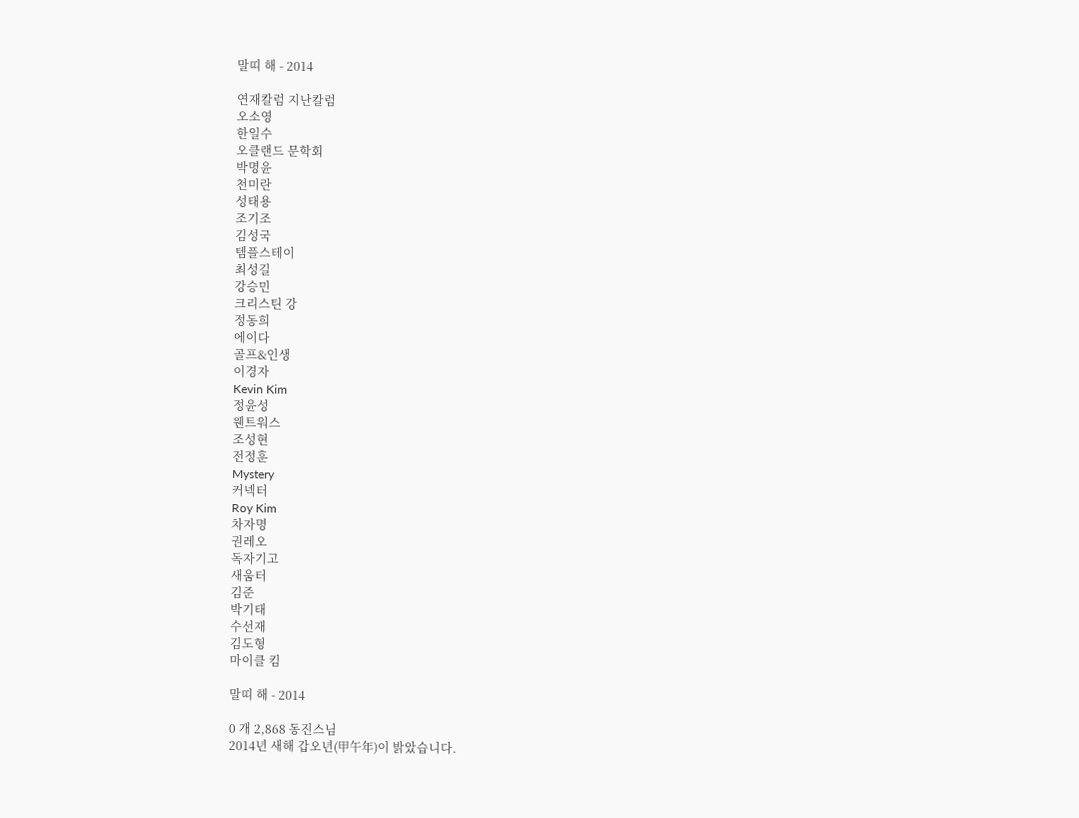말띠 해 - 2014

연재칼럼 지난칼럼
오소영
한일수
오클랜드 문학회
박명윤
천미란
성태용
조기조
김성국
템플스테이
최성길
강승민
크리스틴 강
정동희
에이다
골프&인생
이경자
Kevin Kim
정윤성
웬트워스
조성현
전정훈
Mystery
커넥터
Roy Kim
차자명
권레오
독자기고
새움터
김준
박기태
수선재
김도형
마이클 킴

말띠 해 - 2014

0 개 2,868 동진스님
2014년 새해 갑오년(甲午年)이 밝았습니다.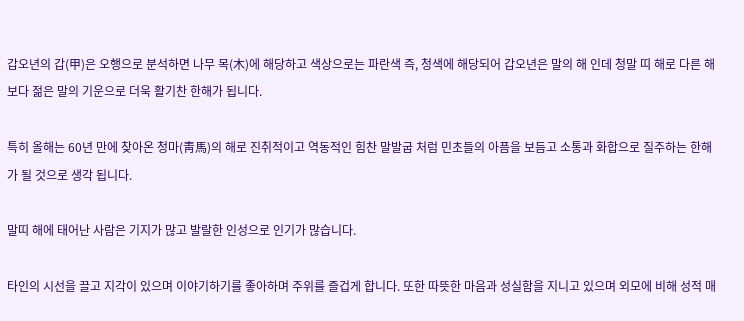갑오년의 갑(甲)은 오행으로 분석하면 나무 목(木)에 해당하고 색상으로는 파란색 즉, 청색에 해당되어 갑오년은 말의 해 인데 청말 띠 해로 다른 해보다 젊은 말의 기운으로 더욱 활기찬 한해가 됩니다.

특히 올해는 60년 만에 찾아온 청마(靑馬)의 해로 진취적이고 역동적인 힘찬 말발굽 처럼 민초들의 아픔을 보듬고 소통과 화합으로 질주하는 한해가 될 것으로 생각 됩니다.

말띠 해에 태어난 사람은 기지가 많고 발랄한 인성으로 인기가 많습니다.

타인의 시선을 끌고 지각이 있으며 이야기하기를 좋아하며 주위를 즐겁게 합니다. 또한 따뜻한 마음과 성실함을 지니고 있으며 외모에 비해 성적 매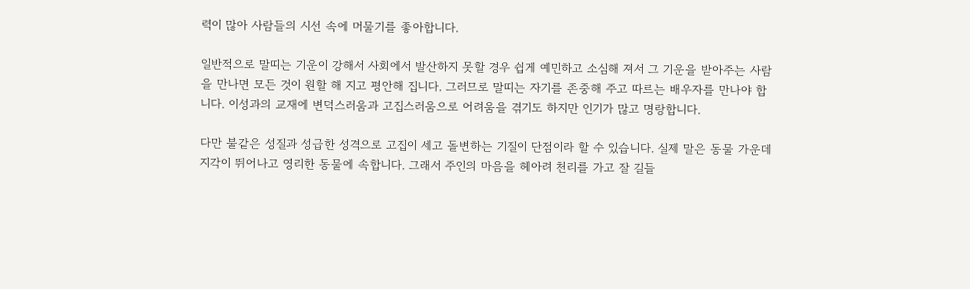력이 많아 사람들의 시선 속에 머물기를 좋아합니다.

일반적으로 말띠는 기운이 강해서 사회에서 발산하지 못할 경우 쉽게 예민하고 소심해 져서 그 기운을 받아주는 사람을 만나면 모든 것이 원할 해 지고 평안해 집니다. 그러므로 말띠는 자기를 존중해 주고 따르는 배우자를 만나야 합니다. 이성과의 교재에 변덕스러움과 고집스러움으로 어려움을 겪기도 하지만 인기가 많고 명랑합니다.

다만 불같은 성질과 성급한 성격으로 고집이 세고 돌변하는 기질이 단점이라 할 수 있습니다. 실제 말은 동물 가운데 지각이 뛰어나고 영리한 동물에 속합니다. 그래서 주인의 마음을 헤아려 천리를 가고 잘 길들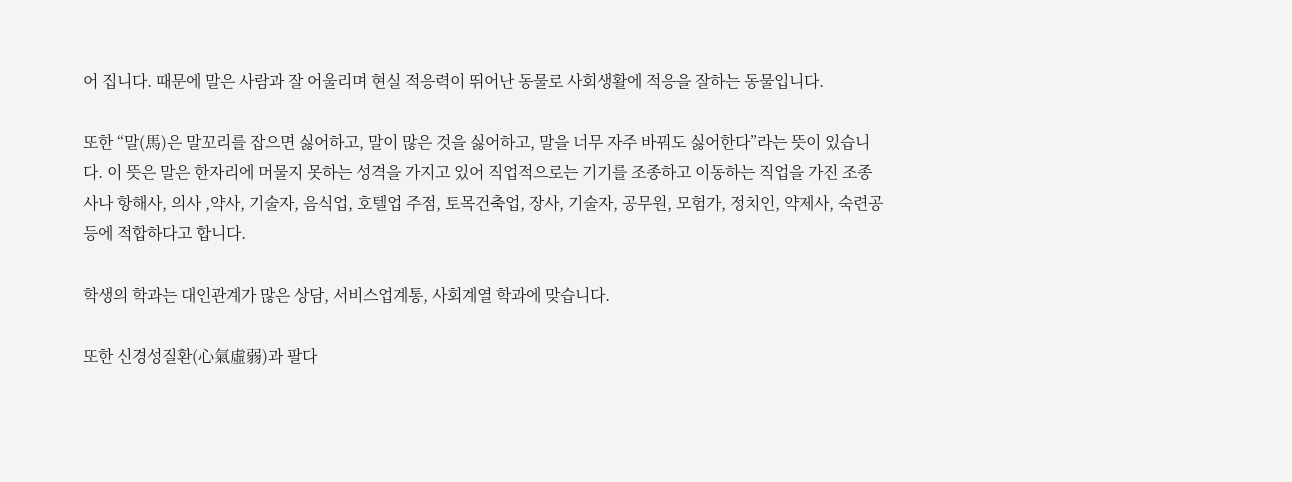어 집니다. 때문에 말은 사람과 잘 어울리며 현실 적응력이 뛰어난 동물로 사회생활에 적응을 잘하는 동물입니다.

또한 “말(馬)은 말꼬리를 잡으면 싫어하고, 말이 많은 것을 싫어하고, 말을 너무 자주 바꿔도 싫어한다”라는 뜻이 있습니다. 이 뜻은 말은 한자리에 머물지 못하는 성격을 가지고 있어 직업적으로는 기기를 조종하고 이동하는 직업을 가진 조종사나 항해사, 의사 ,약사, 기술자, 음식업, 호텔업 주점, 토목건축업, 장사, 기술자, 공무원, 모험가, 정치인, 약제사, 숙련공 등에 적합하다고 합니다.

학생의 학과는 대인관계가 많은 상담, 서비스업계통, 사회계열 학과에 맞습니다.

또한 신경성질환(心氣虛弱)과 팔다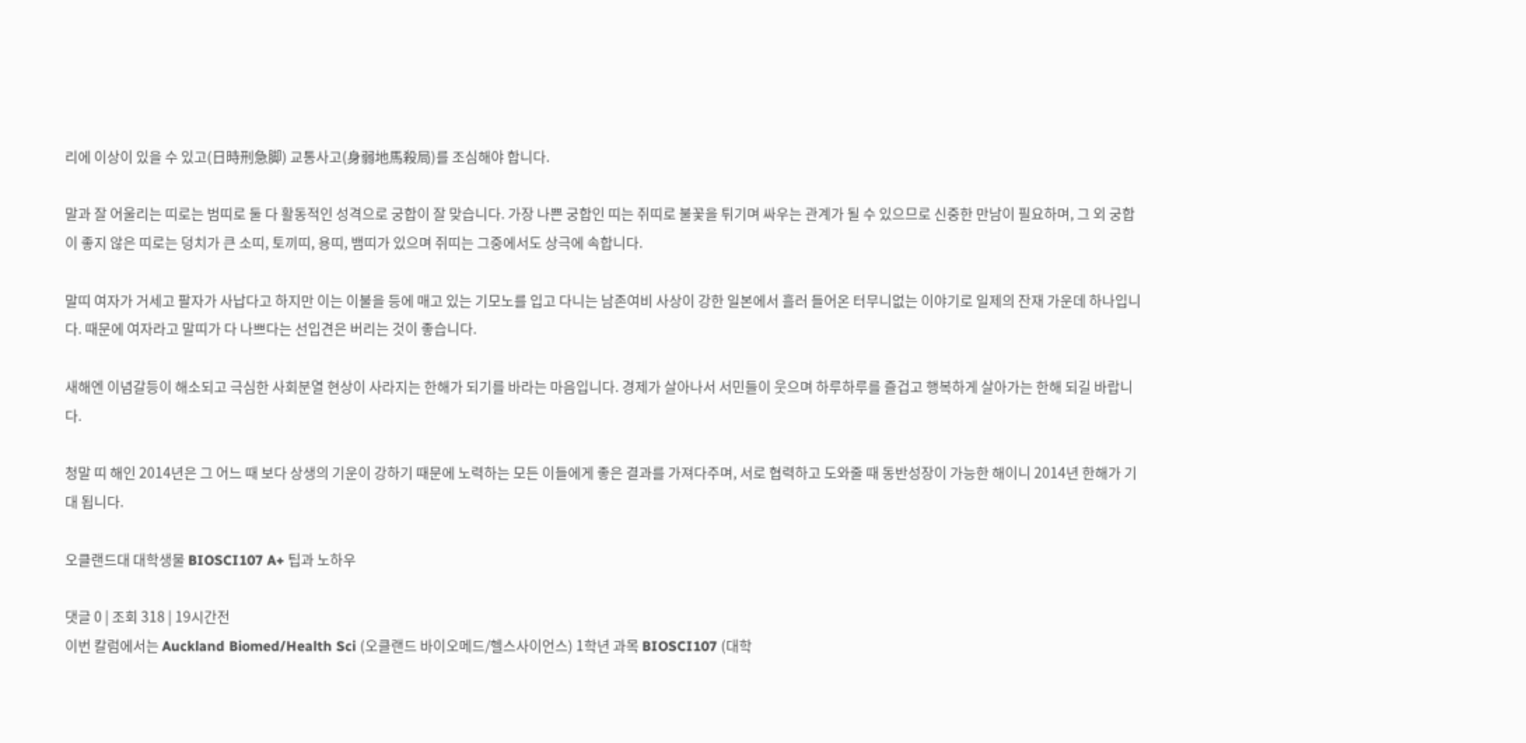리에 이상이 있을 수 있고(日時刑急脚) 교통사고(身弱地馬殺局)를 조심해야 합니다.

말과 잘 어울리는 띠로는 범띠로 둘 다 활동적인 성격으로 궁합이 잘 맞습니다. 가장 나쁜 궁합인 띠는 쥐띠로 불꽃을 튀기며 싸우는 관계가 될 수 있으므로 신중한 만남이 필요하며, 그 외 궁합이 좋지 않은 띠로는 덩치가 큰 소띠, 토끼띠, 용띠, 뱀띠가 있으며 쥐띠는 그중에서도 상극에 속합니다.

말띠 여자가 거세고 팔자가 사납다고 하지만 이는 이불을 등에 매고 있는 기모노를 입고 다니는 남존여비 사상이 강한 일본에서 흘러 들어온 터무니없는 이야기로 일제의 잔재 가운데 하나입니다. 때문에 여자라고 말띠가 다 나쁘다는 선입견은 버리는 것이 좋습니다.

새해엔 이념갈등이 해소되고 극심한 사회분열 현상이 사라지는 한해가 되기를 바라는 마음입니다. 경제가 살아나서 서민들이 웃으며 하루하루를 즐겁고 행복하게 살아가는 한해 되길 바랍니다.

청말 띠 해인 2014년은 그 어느 때 보다 상생의 기운이 강하기 때문에 노력하는 모든 이들에게 좋은 결과를 가져다주며, 서로 협력하고 도와줄 때 동반성장이 가능한 해이니 2014년 한해가 기대 됩니다.

오클랜드대 대학생물 BIOSCI107 A+ 팁과 노하우

댓글 0 | 조회 318 | 19시간전
이번 칼럼에서는 Auckland Biomed/Health Sci (오클랜드 바이오메드/헬스사이언스) 1학년 과목 BIOSCI107 (대학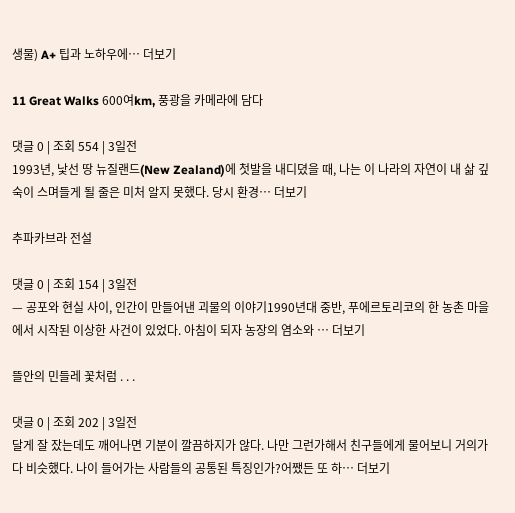생물) A+ 팁과 노하우에… 더보기

11 Great Walks 600여km, 풍광을 카메라에 담다

댓글 0 | 조회 554 | 3일전
1993년, 낯선 땅 뉴질랜드(New Zealand)에 첫발을 내디뎠을 때, 나는 이 나라의 자연이 내 삶 깊숙이 스며들게 될 줄은 미처 알지 못했다. 당시 환경… 더보기

추파카브라 전설

댓글 0 | 조회 154 | 3일전
— 공포와 현실 사이, 인간이 만들어낸 괴물의 이야기1990년대 중반, 푸에르토리코의 한 농촌 마을에서 시작된 이상한 사건이 있었다. 아침이 되자 농장의 염소와 … 더보기

뜰안의 민들레 꽃처럼 . . .

댓글 0 | 조회 202 | 3일전
달게 잘 잤는데도 깨어나면 기분이 깔끔하지가 않다. 나만 그런가해서 친구들에게 물어보니 거의가 다 비슷했다. 나이 들어가는 사람들의 공통된 특징인가?어쨌든 또 하… 더보기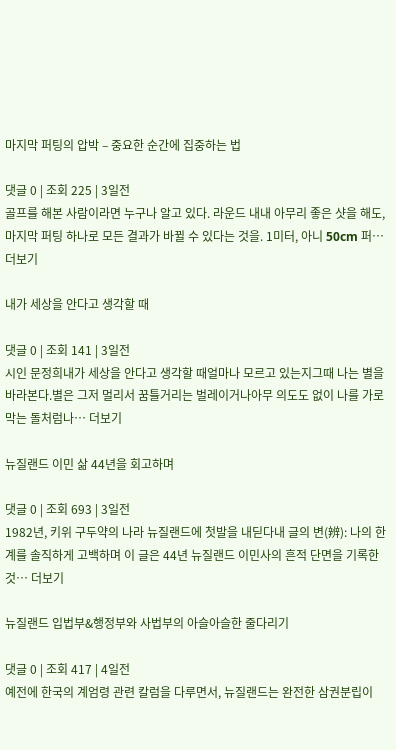마지막 퍼팅의 압박 – 중요한 순간에 집중하는 법

댓글 0 | 조회 225 | 3일전
골프를 해본 사람이라면 누구나 알고 있다. 라운드 내내 아무리 좋은 샷을 해도, 마지막 퍼팅 하나로 모든 결과가 바뀔 수 있다는 것을. 1미터, 아니 50cm 퍼… 더보기

내가 세상을 안다고 생각할 때

댓글 0 | 조회 141 | 3일전
시인 문정희내가 세상을 안다고 생각할 때얼마나 모르고 있는지그때 나는 별을 바라본다.별은 그저 멀리서 꿈틀거리는 벌레이거나아무 의도도 없이 나를 가로막는 돌처럼나… 더보기

뉴질랜드 이민 삶 44년을 회고하며

댓글 0 | 조회 693 | 3일전
1982년, 키위 구두약의 나라 뉴질랜드에 첫발을 내딛다내 글의 변(辨): 나의 한계를 솔직하게 고백하며 이 글은 44년 뉴질랜드 이민사의 흔적 단면을 기록한 것… 더보기

뉴질랜드 입법부&행정부와 사법부의 아슬아슬한 줄다리기

댓글 0 | 조회 417 | 4일전
예전에 한국의 계엄령 관련 칼럼을 다루면서, 뉴질랜드는 완전한 삼권분립이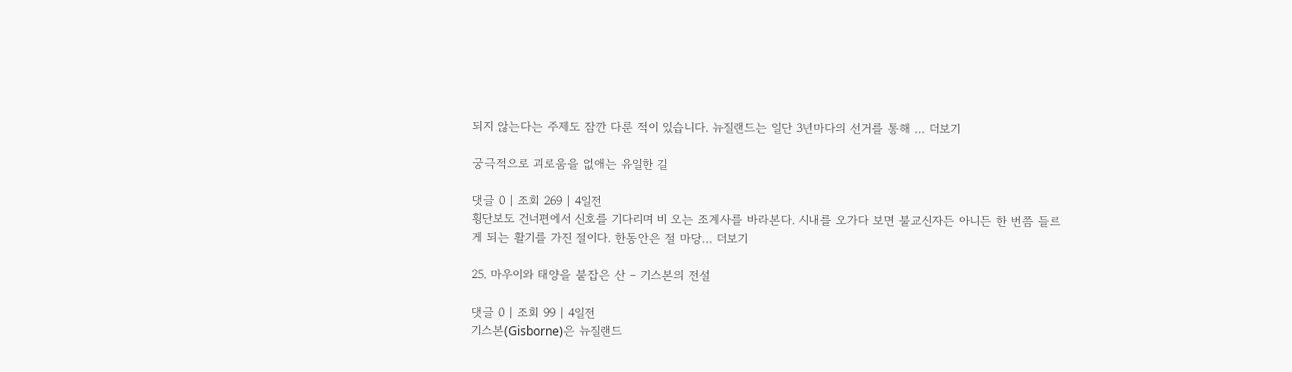되지 않는다는 주제도 잠깐 다룬 적이 있습니다. 뉴질랜드는 일단 3년마다의 선거를 통해 … 더보기

궁극적으로 괴로움을 없애는 유일한 길

댓글 0 | 조회 269 | 4일전
횡단보도 건너편에서 신호를 기다리며 비 오는 조계사를 바라본다. 시내를 오가다 보면 불교신자든 아니든 한 번쯤 들르게 되는 활기를 가진 절이다. 한동안은 절 마당… 더보기

25. 마우이와 태양을 붙잡은 산 – 기스본의 전설

댓글 0 | 조회 99 | 4일전
기스본(Gisborne)은 뉴질랜드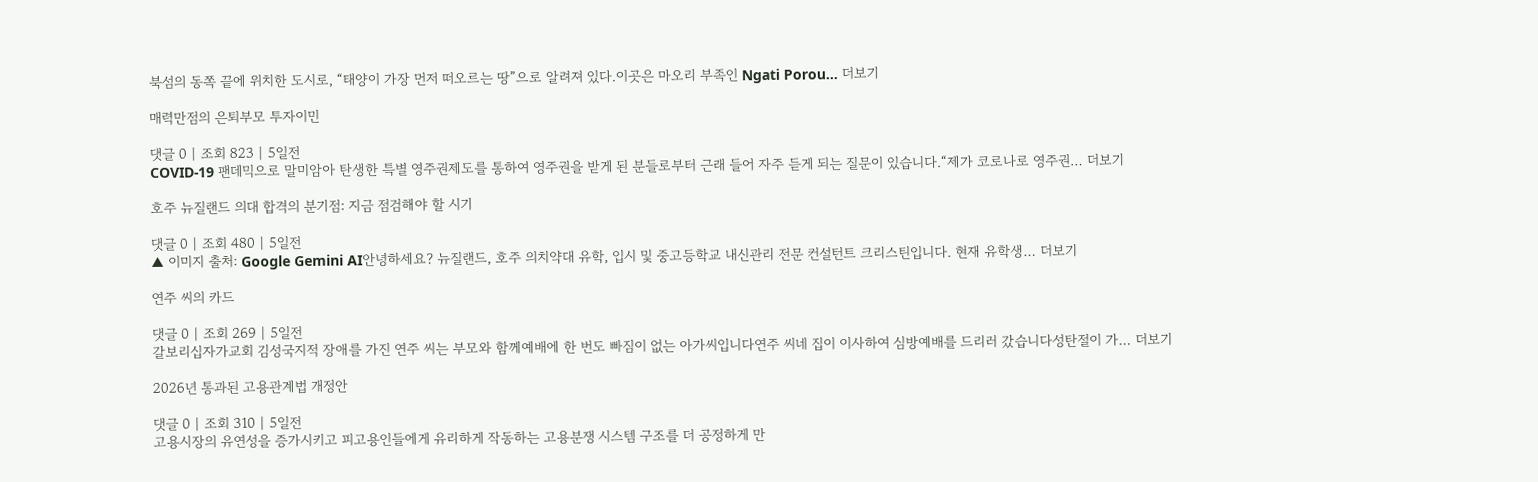북섬의 동쪽 끝에 위치한 도시로, “태양이 가장 먼저 떠오르는 땅”으로 알려져 있다.이곳은 마오리 부족인 Ngati Porou… 더보기

매력만점의 은퇴부모 투자이민

댓글 0 | 조회 823 | 5일전
COVID-19 팬데믹으로 말미암아 탄생한 특별 영주권제도를 통하여 영주권을 받게 된 분들로부터 근래 들어 자주 듣게 되는 질문이 있습니다.“제가 코로나로 영주권… 더보기

호주 뉴질랜드 의대 합격의 분기점: 지금 점검해야 할 시기

댓글 0 | 조회 480 | 5일전
▲ 이미지 출처: Google Gemini AI안녕하세요? 뉴질랜드, 호주 의치약대 유학, 입시 및 중고등학교 내신관리 전문 컨설턴트 크리스틴입니다. 현재 유학생… 더보기

연주 씨의 카드

댓글 0 | 조회 269 | 5일전
갈보리십자가교회 김성국지적 장애를 가진 연주 씨는 부모와 함께예배에 한 번도 빠짐이 없는 아가씨입니다연주 씨네 집이 이사하여 심방예배를 드리러 갔습니다성탄절이 가… 더보기

2026년 통과된 고용관계법 개정안

댓글 0 | 조회 310 | 5일전
고용시장의 유연성을 증가시키고 피고용인들에게 유리하게 작동하는 고용분쟁 시스템 구조를 더 공정하게 만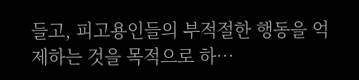들고, 피고용인들의 부적절한 행동을 억제하는 것을 목적으로 하…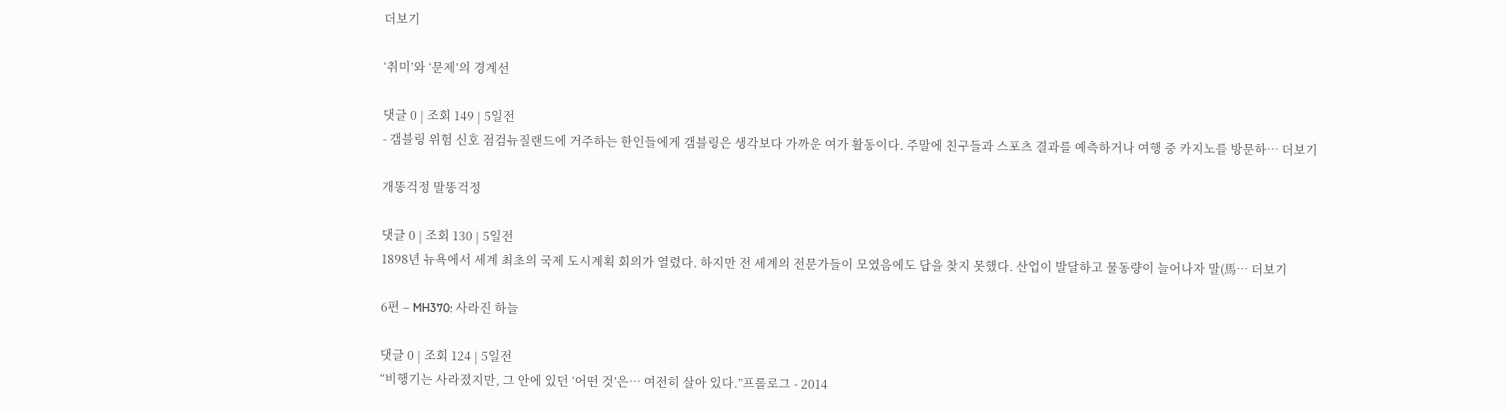더보기

‘취미’와 ‘문제’의 경계선

댓글 0 | 조회 149 | 5일전
- 갬블링 위험 신호 점검뉴질랜드에 거주하는 한인들에게 갬블링은 생각보다 가까운 여가 활동이다. 주말에 친구들과 스포츠 결과를 예측하거나 여행 중 카지노를 방문하… 더보기

개똥걱정 말똥걱정

댓글 0 | 조회 130 | 5일전
1898년 뉴욕에서 세계 최초의 국제 도시계획 회의가 열렸다. 하지만 전 세계의 전문가들이 모였음에도 답을 찾지 못했다. 산업이 발달하고 물동량이 늘어나자 말(馬… 더보기

6편 – MH370: 사라진 하늘

댓글 0 | 조회 124 | 5일전
“비행기는 사라졌지만, 그 안에 있던 ‘어떤 것’은… 여전히 살아 있다.”프롤로그 - 2014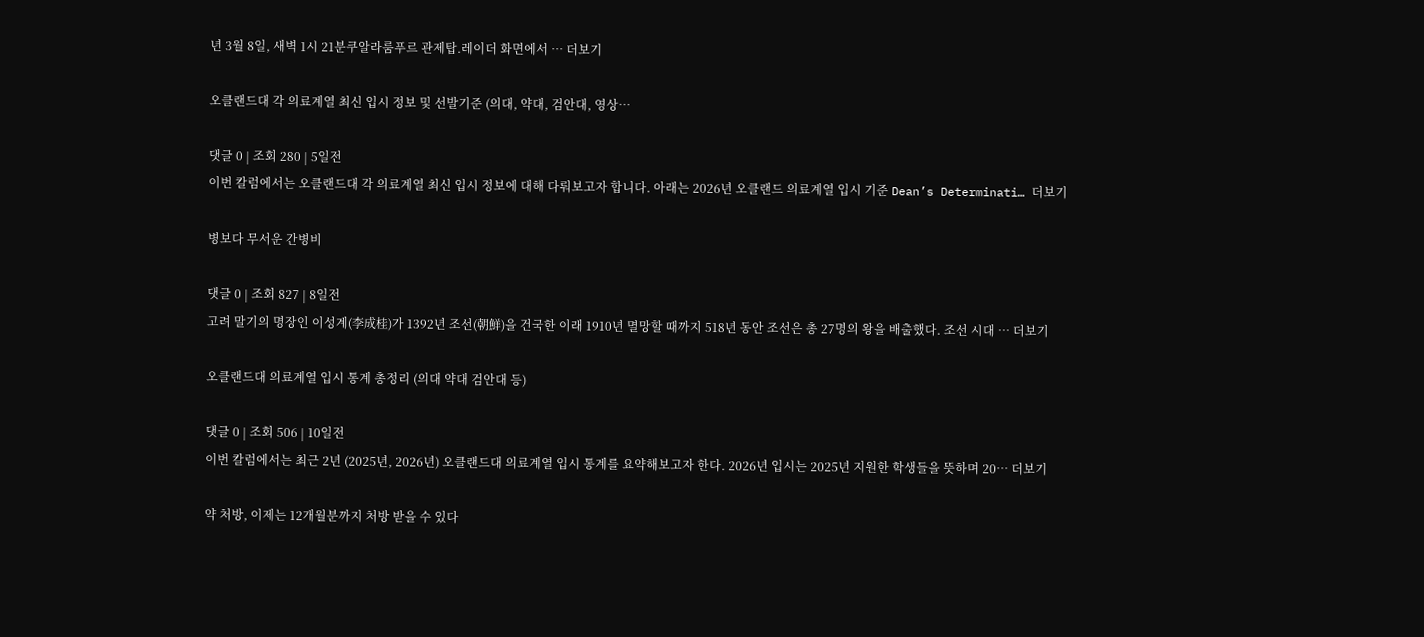년 3월 8일, 새벽 1시 21분쿠알라룸푸르 관제탑.레이더 화면에서 … 더보기

오클랜드대 각 의료계열 최신 입시 정보 및 선발기준 (의대, 약대, 검안대, 영상…

댓글 0 | 조회 280 | 5일전
이번 칼럼에서는 오클랜드대 각 의료계열 최신 입시 정보에 대해 다뤄보고자 합니다. 아래는 2026년 오클랜드 의료계열 입시 기준 Dean’s Determinati… 더보기

병보다 무서운 간병비

댓글 0 | 조회 827 | 8일전
고려 말기의 명장인 이성계(李成桂)가 1392년 조선(朝鮮)을 건국한 이래 1910년 멸망할 때까지 518년 동안 조선은 총 27명의 왕을 배출했다. 조선 시대 … 더보기

오클랜드대 의료계열 입시 통계 총정리 (의대 약대 검안대 등)

댓글 0 | 조회 506 | 10일전
이번 칼럼에서는 최근 2년 (2025년, 2026년) 오클랜드대 의료계열 입시 통계를 요약해보고자 한다. 2026년 입시는 2025년 지원한 학생들을 뜻하며 20… 더보기

약 처방, 이제는 12개월분까지 처방 받을 수 있다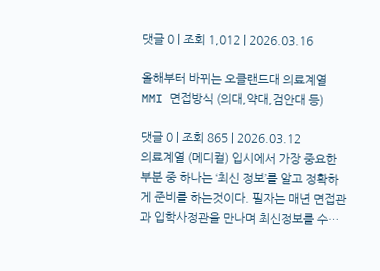댓글 0 | 조회 1,012 | 2026.03.16

올해부터 바뀌는 오클랜드대 의료계열 MMI 면접방식 (의대,약대,검안대 등)

댓글 0 | 조회 865 | 2026.03.12
의료계열 (메디컬) 입시에서 가장 중요한 부분 중 하나는 ‘최신 정보’를 알고 정확하게 준비를 하는것이다. 필자는 매년 면접관과 입학사정관을 만나며 최신정보를 수…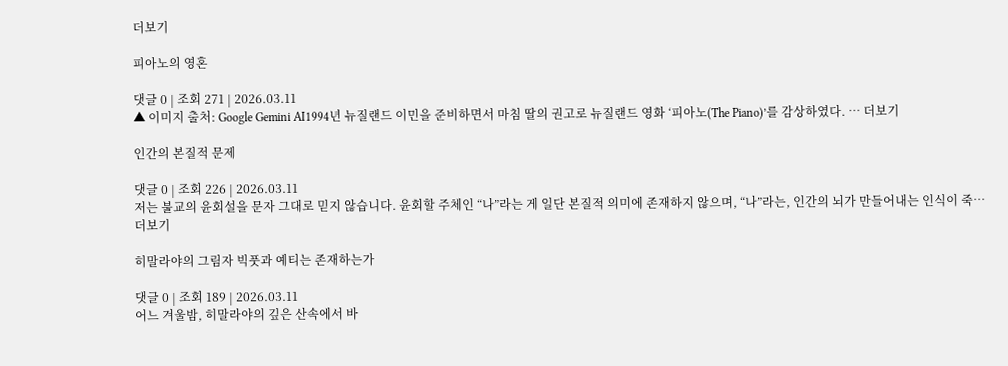더보기

피아노의 영혼

댓글 0 | 조회 271 | 2026.03.11
▲ 이미지 출처: Google Gemini AI1994년 뉴질랜드 이민을 준비하면서 마침 딸의 권고로 뉴질랜드 영화 ‘피아노(The Piano)’를 감상하였다. … 더보기

인간의 본질적 문제

댓글 0 | 조회 226 | 2026.03.11
저는 불교의 윤회설을 문자 그대로 믿지 않습니다. 윤회할 주체인 “나”라는 게 일단 본질적 의미에 존재하지 않으며, “나”라는, 인간의 뇌가 만들어내는 인식이 죽… 더보기

히말라야의 그림자 빅풋과 예티는 존재하는가

댓글 0 | 조회 189 | 2026.03.11
어느 겨울밤, 히말라야의 깊은 산속에서 바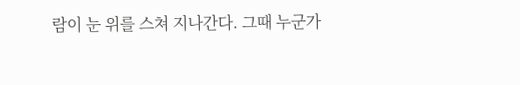람이 눈 위를 스쳐 지나간다. 그때 누군가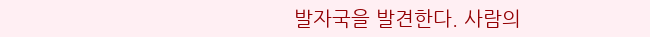발자국을 발견한다. 사람의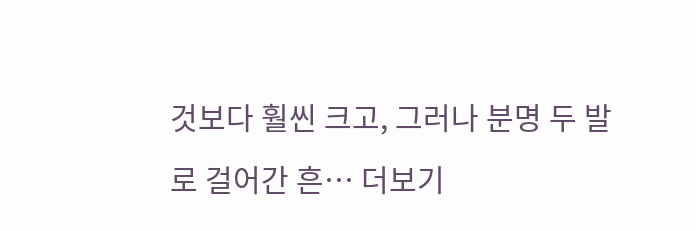것보다 훨씬 크고, 그러나 분명 두 발로 걸어간 흔… 더보기